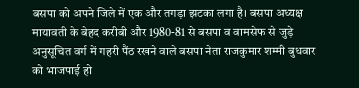बसपा को अपने जिले में एक और तगड़ा झटका लगा है। बसपा अध्यक्ष मायावती के बेहद करीबी और 1980-81 से बसपा व वामसेफ से जुड़े अनुसूचित वर्ग में गहरी पैंठ रखने वाले बसपा नेता राजकुमार शम्मी बुधवार को भाजपाई हो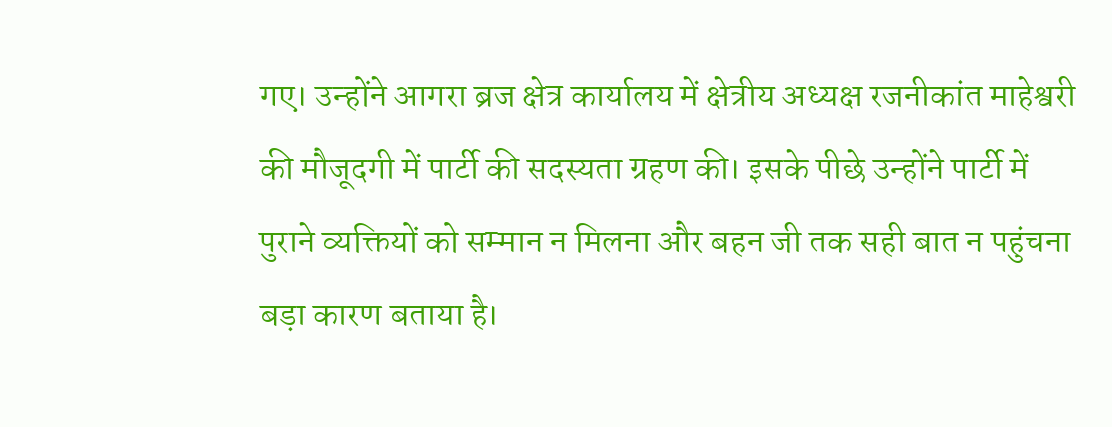गए। उन्होंने आगरा ब्रज क्षेत्र कार्यालय में क्षेत्रीय अध्यक्ष रजनीकांत माहेश्वरी की मौजूदगी में पार्टी की सदस्यता ग्रहण की। इसके पीछे उन्होंने पार्टी में पुराने व्यक्तियों को सम्मान न मिलना और बहन जी तक सही बात न पहुंचना बड़ा कारण बताया है।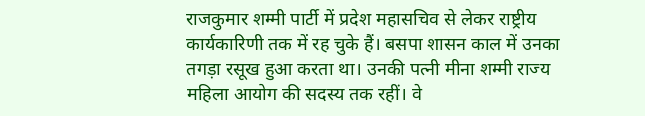राजकुमार शम्मी पार्टी में प्रदेश महासचिव से लेकर राष्ट्रीय कार्यकारिणी तक में रह चुके हैं। बसपा शासन काल में उनका तगड़ा रसूख हुआ करता था। उनकी पत्नी मीना शम्मी राज्य महिला आयोग की सदस्य तक रहीं। वे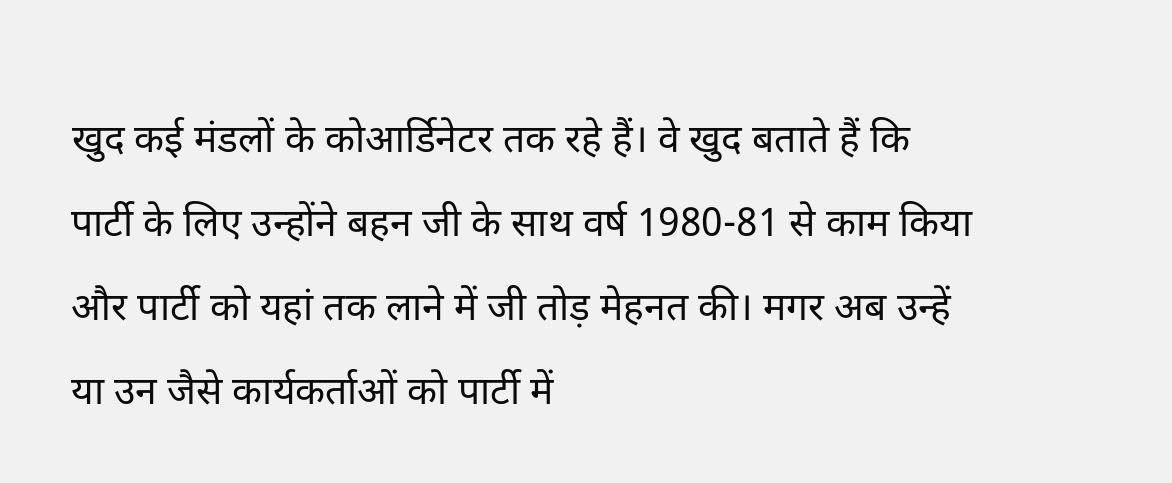खुद कई मंडलों के कोआर्डिनेटर तक रहे हैं। वे खुद बताते हैं कि पार्टी के लिए उन्होंने बहन जी के साथ वर्ष 1980-81 से काम किया और पार्टी को यहां तक लाने में जी तोड़ मेहनत की। मगर अब उन्हें या उन जैसे कार्यकर्ताओं को पार्टी में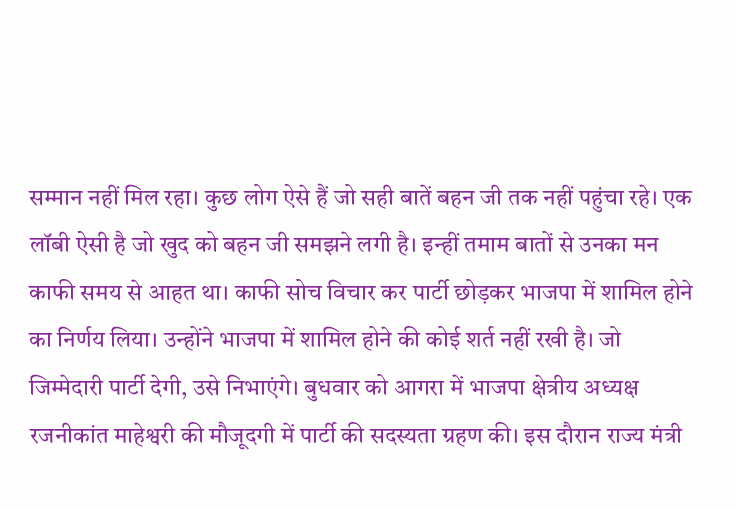सम्मान नहीं मिल रहा। कुछ लोग ऐसे हैं जो सही बातें बहन जी तक नहीं पहुंचा रहे। एक लॉबी ऐसी है जो खुद को बहन जी समझने लगी है। इन्हीं तमाम बातों से उनका मन काफी समय से आहत था। काफी सोच विचार कर पार्टी छोड़कर भाजपा में शामिल होने का निर्णय लिया। उन्होंने भाजपा में शामिल होने की कोई शर्त नहीं रखी है। जो जिम्मेदारी पार्टी देगी, उसे निभाएंगे। बुधवार को आगरा में भाजपा क्षेत्रीय अध्यक्ष रजनीकांत माहेश्वरी की मौजूदगी में पार्टी की सदस्यता ग्रहण की। इस दौरान राज्य मंत्री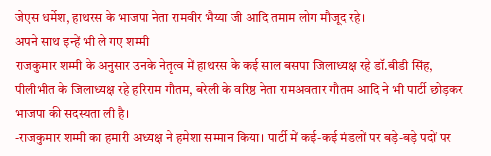जेएस धर्मेश, हाथरस के भाजपा नेता रामवीर भैय्या जी आदि तमाम लोग मौजूद रहे।
अपने साथ इन्हें भी ले गए शम्मी
राजकुमार शम्मी के अनुसार उनके नेतृत्व में हाथरस के कई साल बसपा जिलाध्यक्ष रहे डॉ.बीडी सिंह, पीलीभीत के जिलाध्यक्ष रहे हरिराम गौतम, बरेली के वरिष्ठ नेता रामअवतार गौतम आदि ने भी पार्टी छोड़कर भाजपा की सदस्यता ली है।
-राजकुमार शम्मी का हमारी अध्यक्ष ने हमेशा सम्मान किया। पार्टी में कई-कई मंडलों पर बड़े-बड़े पदों पर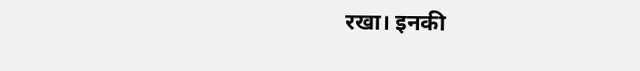रखा। इनकी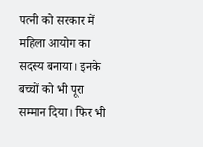पत्नी को सरकार में महिला आयोग का सदस्य बनाया। इनके बच्चों को भी पूरा सम्मान दिया। फिर भी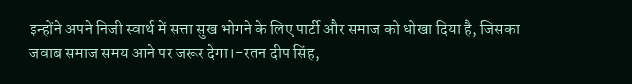इन्होंने अपने निजी स्वार्थ में सत्ता सुख भोगने के लिए पार्टी और समाज को धोखा दिया है, जिसका जवाब समाज समय आने पर जरूर देगा।-रतन दीप सिंह,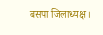बसपा जिलाध्यक्ष।